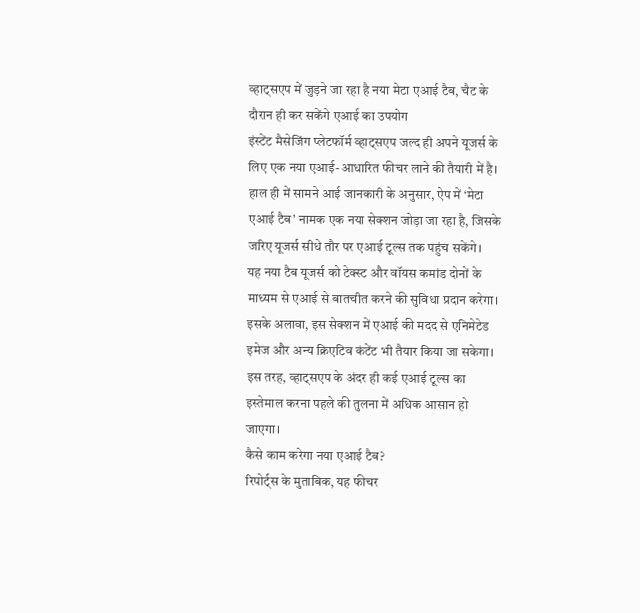व्हाट्सएप में जुड़ने जा रहा है नया मेटा एआई टैब, चैट के दौरान ही कर सकेंगे एआई का उपयोग
इंस्टेंट मैसेजिंग प्लेटफॉर्म व्हाट्सएप जल्द ही अपने यूजर्स के लिए एक नया एआई-आधारित फीचर लाने की तैयारी में है। हाल ही में सामने आई जानकारी के अनुसार, ऐप में ‘मेटा एआई टैब’ नामक एक नया सेक्शन जोड़ा जा रहा है, जिसके जरिए यूजर्स सीधे तौर पर एआई टूल्स तक पहुंच सकेंगे।
यह नया टैब यूजर्स को टेक्स्ट और वॉयस कमांड दोनों के माध्यम से एआई से बातचीत करने की सुविधा प्रदान करेगा। इसके अलावा, इस सेक्शन में एआई की मदद से एनिमेटेड इमेज और अन्य क्रिएटिव कंटेंट भी तैयार किया जा सकेगा। इस तरह, व्हाट्सएप के अंदर ही कई एआई टूल्स का इस्तेमाल करना पहले की तुलना में अधिक आसान हो जाएगा।
कैसे काम करेगा नया एआई टैब?
रिपोर्ट्स के मुताबिक, यह फीचर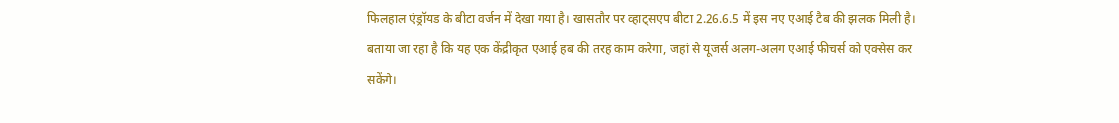फिलहाल एंड्रॉयड के बीटा वर्जन में देखा गया है। खासतौर पर व्हाट्सएप बीटा 2.26.6.5 में इस नए एआई टैब की झलक मिली है। बताया जा रहा है कि यह एक केंद्रीकृत एआई हब की तरह काम करेगा, जहां से यूजर्स अलग-अलग एआई फीचर्स को एक्सेस कर सकेंगे।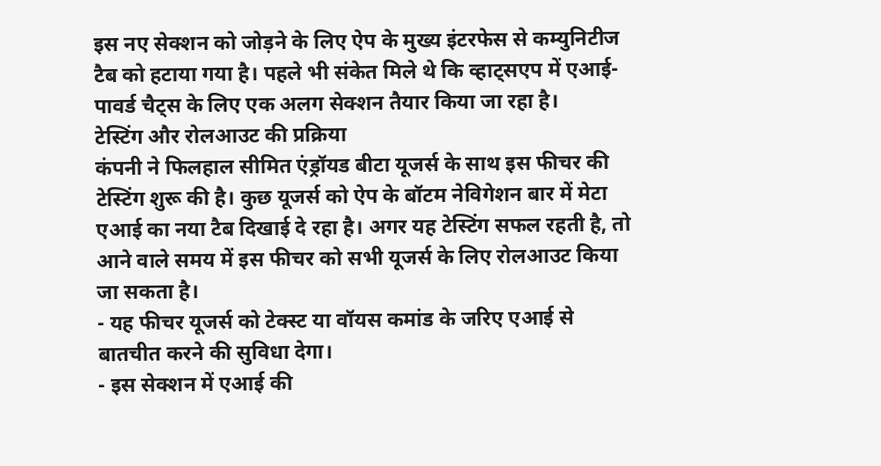इस नए सेक्शन को जोड़ने के लिए ऐप के मुख्य इंटरफेस से कम्युनिटीज टैब को हटाया गया है। पहले भी संकेत मिले थे कि व्हाट्सएप में एआई-पावर्ड चैट्स के लिए एक अलग सेक्शन तैयार किया जा रहा है।
टेस्टिंग और रोलआउट की प्रक्रिया
कंपनी ने फिलहाल सीमित एंड्रॉयड बीटा यूजर्स के साथ इस फीचर की टेस्टिंग शुरू की है। कुछ यूजर्स को ऐप के बॉटम नेविगेशन बार में मेटा एआई का नया टैब दिखाई दे रहा है। अगर यह टेस्टिंग सफल रहती है, तो आने वाले समय में इस फीचर को सभी यूजर्स के लिए रोलआउट किया जा सकता है।
- यह फीचर यूजर्स को टेक्स्ट या वॉयस कमांड के जरिए एआई से बातचीत करने की सुविधा देगा।
- इस सेक्शन में एआई की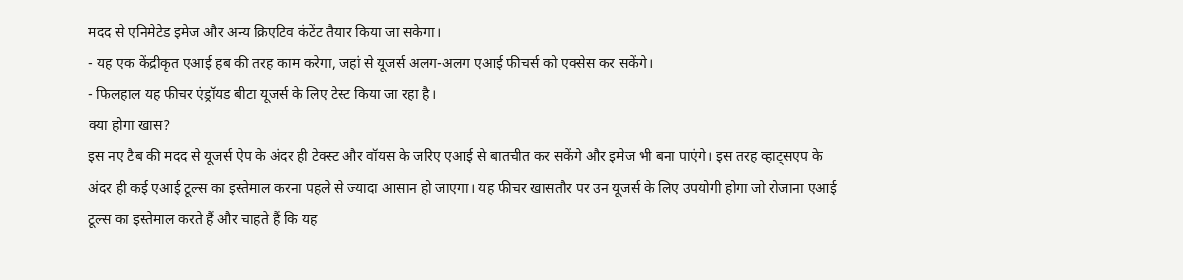मदद से एनिमेटेड इमेज और अन्य क्रिएटिव कंटेंट तैयार किया जा सकेगा।
- यह एक केंद्रीकृत एआई हब की तरह काम करेगा, जहां से यूजर्स अलग-अलग एआई फीचर्स को एक्सेस कर सकेंगे।
- फिलहाल यह फीचर एंड्रॉयड बीटा यूजर्स के लिए टेस्ट किया जा रहा है।
क्या होगा खास?
इस नए टैब की मदद से यूजर्स ऐप के अंदर ही टेक्स्ट और वॉयस के जरिए एआई से बातचीत कर सकेंगे और इमेज भी बना पाएंगे। इस तरह व्हाट्सएप के अंदर ही कई एआई टूल्स का इस्तेमाल करना पहले से ज्यादा आसान हो जाएगा। यह फीचर खासतौर पर उन यूजर्स के लिए उपयोगी होगा जो रोजाना एआई टूल्स का इस्तेमाल करते हैं और चाहते हैं कि यह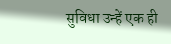सुविधा उन्हें एक ही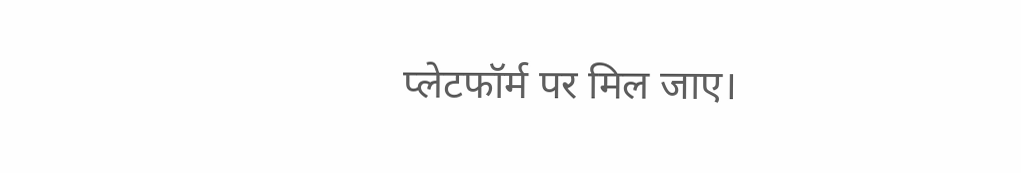प्लेटफॉर्म पर मिल जाए।